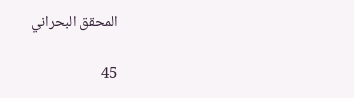المحقق البحراني

45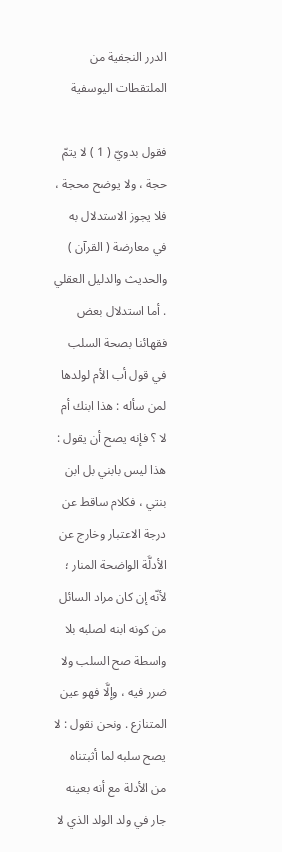الدرر النجفية من الملتقطات اليوسفية

فقول بدويّ ( 1 ) لا يتمّ حجة ، ولا يوضح محجة ، فلا يجوز الاستدلال به في معارضة ( القرآن ) والحديث والدليل العقلي . أما استدلال بعض فقهائنا بصحة السلب في قول أب الأم لولدها لمن سأله : هذا ابنك أم لا ؟ فإنه يصح أن يقول : هذا ليس بابني بل ابن بنتي ، فكلام ساقط عن درجة الاعتبار وخارج عن الأدلَّة الواضحة المنار ؛ لأنّه إن كان مراد السائل من كونه ابنه لصلبه بلا واسطة صح السلب ولا ضرر فيه ، وإلَّا فهو عين المتنازع . ونحن نقول : لا يصح سلبه لما أثبتناه من الأدلة مع أنه بعينه جار في ولد الولد الذي لا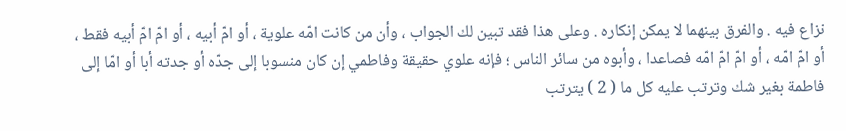نزاع فيه . والفرق بينهما لا يمكن إنكاره . وعلى هذا فقد تبين لك الجواب ، وأن من كانت امّه علوية ، أو امّ أبيه ، أو امّ امّ أبيه فقط ، أو امّ امّه ، أو امّ امّ امّه فصاعدا ، وأبوه من سائر الناس ؛ فإنه علوي حقيقة وفاطمي إن كان منسوبا إلى جدّه أو جدته أبا أو امّا إلى فاطمة بغير شك وترتب عليه كل ما ( 2 ) يترتب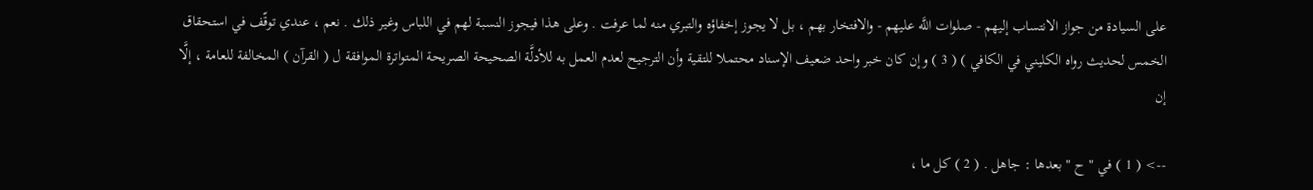على السيادة من جواز الانتساب إليهم - صلوات اللَّه عليهم - والافتخار بهم ، بل لا يجوز إخفاؤه والتبري منه لما عرفت . وعلى هذا فيجوز النسبة لهم في اللباس وغير ذلك . نعم ، عندي توقّف في استحقاق الخمس لحديث رواه الكليني في الكافي ) ( 3 ) وإن كان خبر واحد ضعيف الإسناد محتملا للتقية وأن الترجيح لعدم العمل به للأدلَّة الصحيحة الصريحة المتواترة الموافقة ل ( القرآن ) المخالفة للعامة ، إلَّا إن

--> ( 1 ) في " ح " بعدها : جاهل . ( 2 ) كل ما ،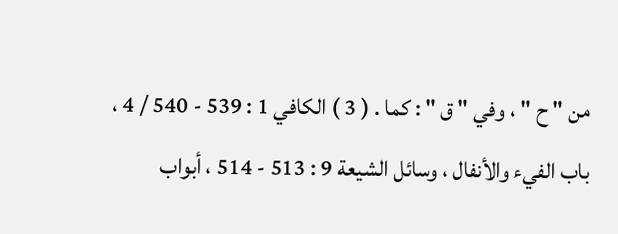من " ح " ، وفي " ق " : كما . ( 3 ) الكافي 1 : 539 - 540 / 4 ، باب الفيء والأنفال ، وسائل الشيعة 9 : 513 - 514 ، أبواب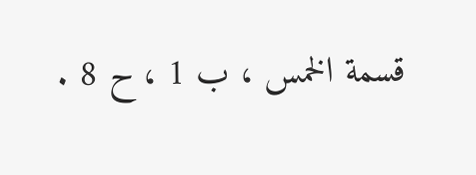قسمة الخمس ، ب 1 ، ح 8 .